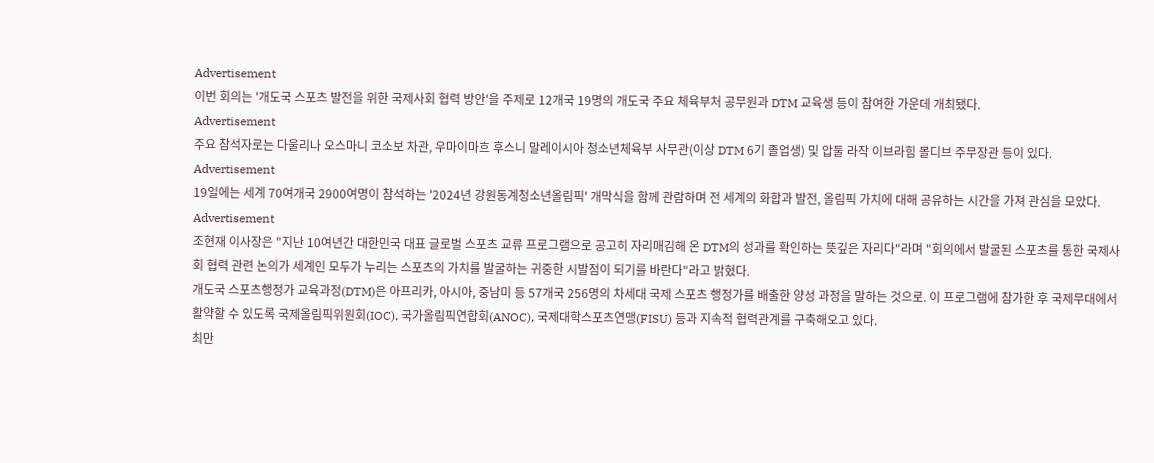Advertisement
이번 회의는 '개도국 스포츠 발전을 위한 국제사회 협력 방안'을 주제로 12개국 19명의 개도국 주요 체육부처 공무원과 DTM 교육생 등이 참여한 가운데 개최됐다.
Advertisement
주요 참석자로는 다울리나 오스마니 코소보 차관, 우마이마흐 후스니 말레이시아 청소년체육부 사무관(이상 DTM 6기 졸업생) 및 압둘 라작 이브라힘 몰디브 주무장관 등이 있다.
Advertisement
19일에는 세계 70여개국 2900여명이 참석하는 '2024년 강원동계청소년올림픽' 개막식을 함께 관람하며 전 세계의 화합과 발전, 올림픽 가치에 대해 공유하는 시간을 가져 관심을 모았다.
Advertisement
조현재 이사장은 "지난 10여년간 대한민국 대표 글로벌 스포츠 교류 프로그램으로 공고히 자리매김해 온 DTM의 성과를 확인하는 뜻깊은 자리다"라며 "회의에서 발굴된 스포츠를 통한 국제사회 협력 관련 논의가 세계인 모두가 누리는 스포츠의 가치를 발굴하는 귀중한 시발점이 되기를 바란다"라고 밝혔다.
개도국 스포츠행정가 교육과정(DTM)은 아프리카, 아시아, 중남미 등 57개국 256명의 차세대 국제 스포츠 행정가를 배출한 양성 과정을 말하는 것으로. 이 프로그램에 참가한 후 국제무대에서 활약할 수 있도록 국제올림픽위원회(IOC), 국가올림픽연합회(ANOC), 국제대학스포츠연맹(FISU) 등과 지속적 협력관계를 구축해오고 있다.
최만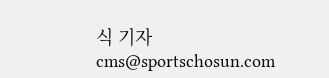식 기자 cms@sportschosun.com